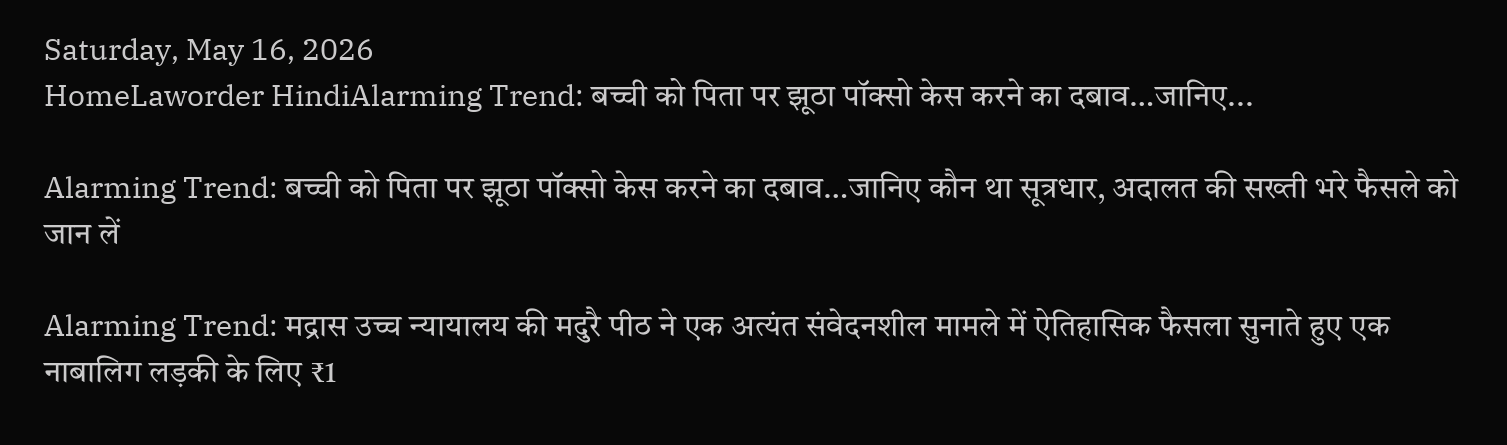Saturday, May 16, 2026
HomeLaworder HindiAlarming Trend: बच्ची को पिता पर झूठा पॉक्सो केस करने का दबाव…जानिए...

Alarming Trend: बच्ची को पिता पर झूठा पॉक्सो केस करने का दबाव…जानिए कौन था सूत्रधार, अदालत की सख्ती भरे फैसले को जान लें

Alarming Trend: मद्रास उच्च न्यायालय की मदुरै पीठ ने एक अत्यंत संवेदनशील मामले में ऐतिहासिक फैसला सुनाते हुए एक नाबालिग लड़की के लिए ₹1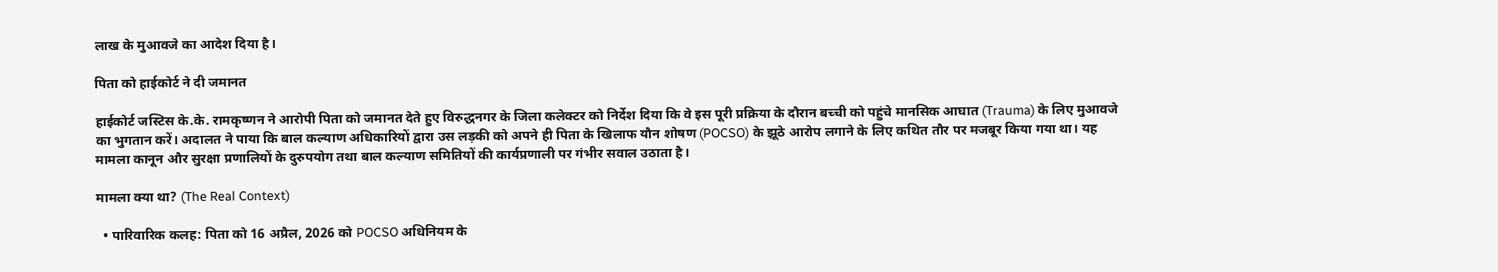लाख के मुआवजे का आदेश दिया है।

पिता को हाईकोर्ट ने दी जमानत

हाईकोर्ट जस्टिस के.के. रामकृष्णन ने आरोपी पिता को जमानत देते हुए विरुद्धनगर के जिला कलेक्टर को निर्देश दिया कि वे इस पूरी प्रक्रिया के दौरान बच्ची को पहुंचे मानसिक आघात (Trauma) के लिए मुआवजे का भुगतान करें। अदालत ने पाया कि बाल कल्याण अधिकारियों द्वारा उस लड़की को अपने ही पिता के खिलाफ यौन शोषण (POCSO) के झूठे आरोप लगाने के लिए कथित तौर पर मजबूर किया गया था। यह मामला कानून और सुरक्षा प्रणालियों के दुरुपयोग तथा बाल कल्याण समितियों की कार्यप्रणाली पर गंभीर सवाल उठाता है।

मामला क्या था? (The Real Context)

  • पारिवारिक कलह: पिता को 16 अप्रैल, 2026 को POCSO अधिनियम के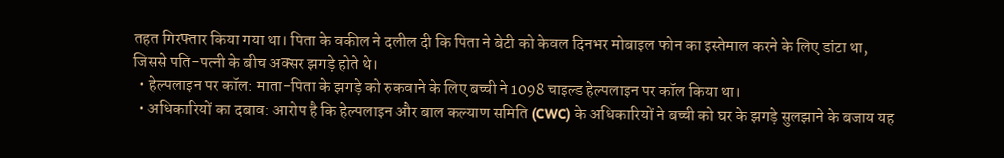तहत गिरफ्तार किया गया था। पिता के वकील ने दलील दी कि पिता ने बेटी को केवल दिनभर मोबाइल फोन का इस्तेमाल करने के लिए डांटा था, जिससे पति-पत्नी के बीच अक्सर झगड़े होते थे।
  • हेल्पलाइन पर कॉल: माता-पिता के झगड़े को रुकवाने के लिए बच्ची ने 1098 चाइल्ड हेल्पलाइन पर कॉल किया था।
  • अधिकारियों का दबाव: आरोप है कि हेल्पलाइन और बाल कल्याण समिति (CWC) के अधिकारियों ने बच्ची को घर के झगड़े सुलझाने के बजाय यह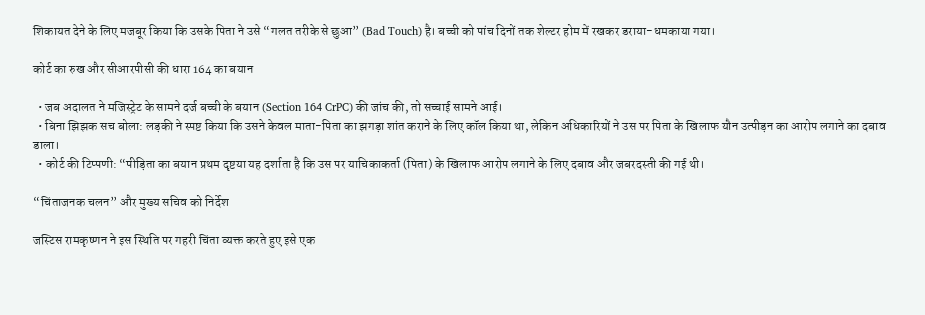शिकायत देने के लिए मजबूर किया कि उसके पिता ने उसे “गलत तरीके से छुआ” (Bad Touch) है। बच्ची को पांच दिनों तक शेल्टर होम में रखकर डराया-धमकाया गया।

कोर्ट का रुख और सीआरपीसी की धारा 164 का बयान

  • जब अदालत ने मजिस्ट्रेट के सामने दर्ज बच्ची के बयान (Section 164 CrPC) की जांच की, तो सच्चाई सामने आई।
  • बिना झिझक सच बोला: लड़की ने स्पष्ट किया कि उसने केवल माता-पिता का झगड़ा शांत कराने के लिए कॉल किया था, लेकिन अधिकारियों ने उस पर पिता के खिलाफ यौन उत्पीड़न का आरोप लगाने का दबाव डाला।
  • कोर्ट की टिप्पणी: “पीड़िता का बयान प्रथम दृष्टया यह दर्शाता है कि उस पर याचिकाकर्ता (पिता) के खिलाफ आरोप लगाने के लिए दबाव और जबरदस्ती की गई थी।

“चिंताजनक चलन” और मुख्य सचिव को निर्देश

जस्टिस रामकृष्णन ने इस स्थिति पर गहरी चिंता व्यक्त करते हुए इसे एक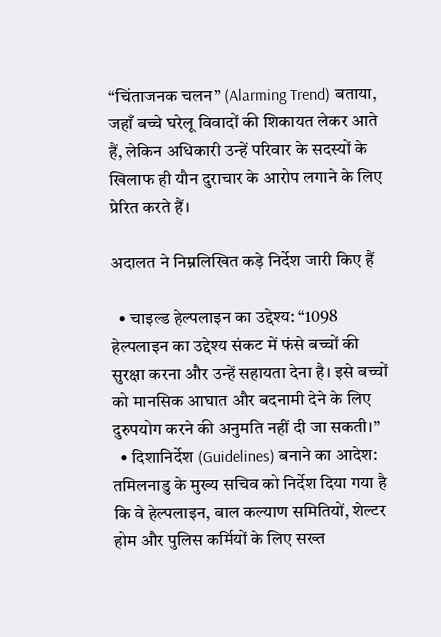“चिंताजनक चलन” (Alarming Trend) बताया, जहाँ बच्चे घरेलू विवादों की शिकायत लेकर आते हैं, लेकिन अधिकारी उन्हें परिवार के सदस्यों के खिलाफ ही यौन दुराचार के आरोप लगाने के लिए प्रेरित करते हैं।

अदालत ने निम्नलिखित कड़े निर्देश जारी किए हैं

  • चाइल्ड हेल्पलाइन का उद्देश्य: “1098 हेल्पलाइन का उद्देश्य संकट में फंसे बच्चों की सुरक्षा करना और उन्हें सहायता देना है। इसे बच्चों को मानसिक आघात और बदनामी देने के लिए दुरुपयोग करने की अनुमति नहीं दी जा सकती।”
  • दिशानिर्देश (Guidelines) बनाने का आदेश: तमिलनाडु के मुख्य सचिव को निर्देश दिया गया है कि वे हेल्पलाइन, बाल कल्याण समितियों, शेल्टर होम और पुलिस कर्मियों के लिए सख्त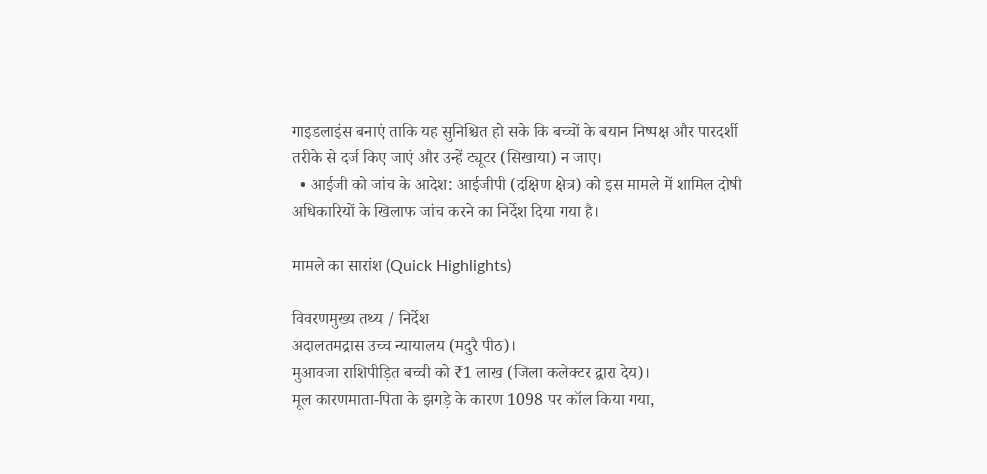गाइडलाइंस बनाएं ताकि यह सुनिश्चित हो सके कि बच्चों के बयान निष्पक्ष और पारदर्शी तरीके से दर्ज किए जाएं और उन्हें ट्यूटर (सिखाया) न जाए।
  • आईजी को जांच के आदेश: आईजीपी (दक्षिण क्षेत्र) को इस मामले में शामिल दोषी अधिकारियों के खिलाफ जांच करने का निर्देश दिया गया है।

मामले का सारांश (Quick Highlights)

विवरणमुख्य तथ्य / निर्देश
अदालतमद्रास उच्च न्यायालय (मदुरै पीठ)।
मुआवजा राशिपीड़ित बच्ची को ₹1 लाख (जिला कलेक्टर द्वारा देय)।
मूल कारणमाता-पिता के झगड़े के कारण 1098 पर कॉल किया गया,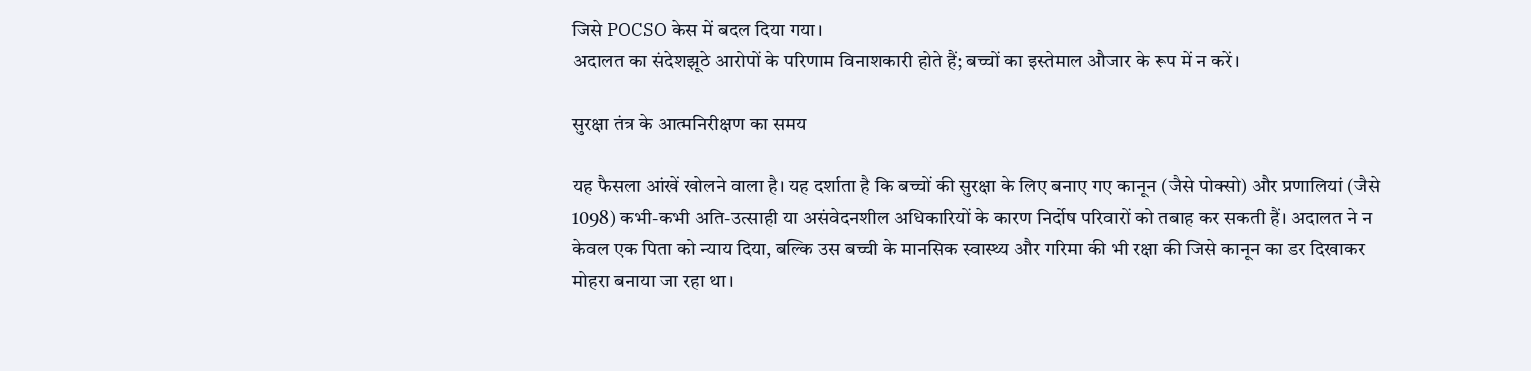जिसे POCSO केस में बदल दिया गया।
अदालत का संदेशझूठे आरोपों के परिणाम विनाशकारी होते हैं; बच्चों का इस्तेमाल औजार के रूप में न करें।

सुरक्षा तंत्र के आत्मनिरीक्षण का समय

यह फैसला आंखें खोलने वाला है। यह दर्शाता है कि बच्चों की सुरक्षा के लिए बनाए गए कानून (जैसे पोक्सो) और प्रणालियां (जैसे 1098) कभी-कभी अति-उत्साही या असंवेदनशील अधिकारियों के कारण निर्दोष परिवारों को तबाह कर सकती हैं। अदालत ने न केवल एक पिता को न्याय दिया, बल्कि उस बच्ची के मानसिक स्वास्थ्य और गरिमा की भी रक्षा की जिसे कानून का डर दिखाकर मोहरा बनाया जा रहा था।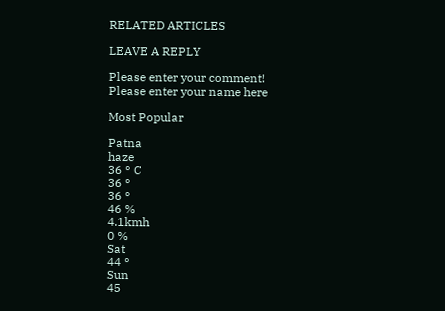RELATED ARTICLES

LEAVE A REPLY

Please enter your comment!
Please enter your name here

Most Popular

Patna
haze
36 ° C
36 °
36 °
46 %
4.1kmh
0 %
Sat
44 °
Sun
45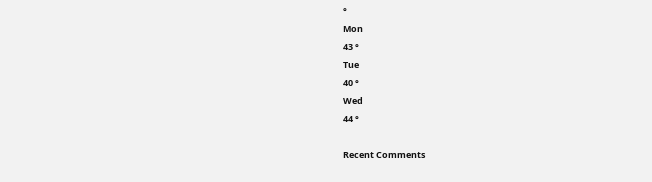°
Mon
43 °
Tue
40 °
Wed
44 °

Recent Comments